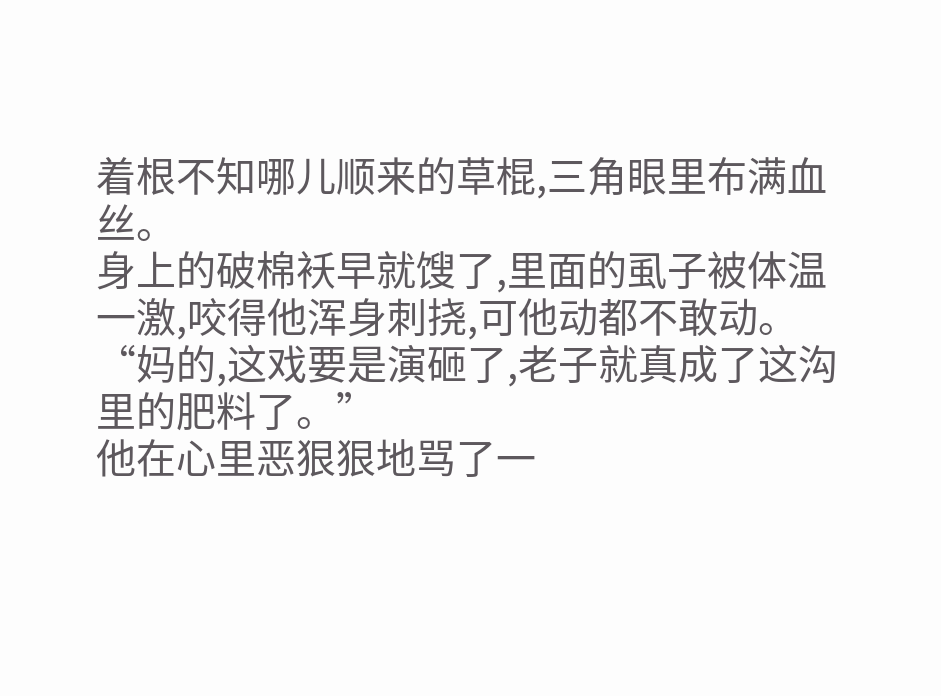着根不知哪儿顺来的草棍,三角眼里布满血丝。
身上的破棉袄早就馊了,里面的虱子被体温一激,咬得他浑身刺挠,可他动都不敢动。
“妈的,这戏要是演砸了,老子就真成了这沟里的肥料了。”
他在心里恶狠狠地骂了一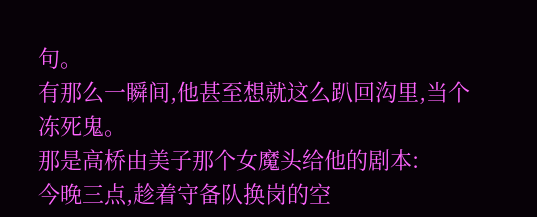句。
有那么一瞬间,他甚至想就这么趴回沟里,当个冻死鬼。
那是高桥由美子那个女魔头给他的剧本:
今晚三点,趁着守备队换岗的空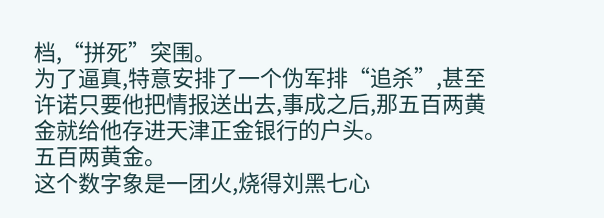档,“拼死”突围。
为了逼真,特意安排了一个伪军排“追杀”,甚至许诺只要他把情报送出去,事成之后,那五百两黄金就给他存进天津正金银行的户头。
五百两黄金。
这个数字象是一团火,烧得刘黑七心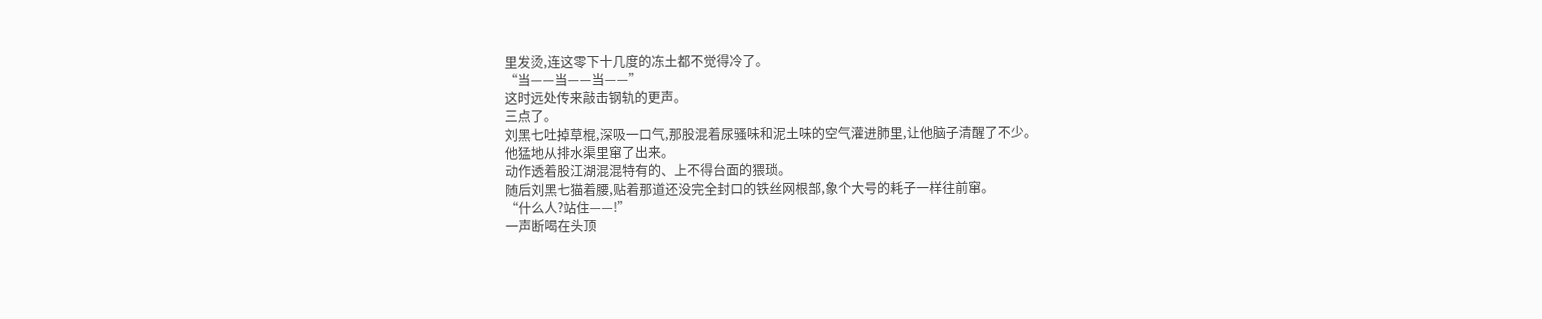里发烫,连这零下十几度的冻土都不觉得冷了。
“当——当——当——”
这时远处传来敲击钢轨的更声。
三点了。
刘黑七吐掉草棍,深吸一口气,那股混着尿骚味和泥土味的空气灌进肺里,让他脑子清醒了不少。
他猛地从排水渠里窜了出来。
动作透着股江湖混混特有的、上不得台面的猥琐。
随后刘黑七猫着腰,贴着那道还没完全封口的铁丝网根部,象个大号的耗子一样往前窜。
“什么人?站住——!”
一声断喝在头顶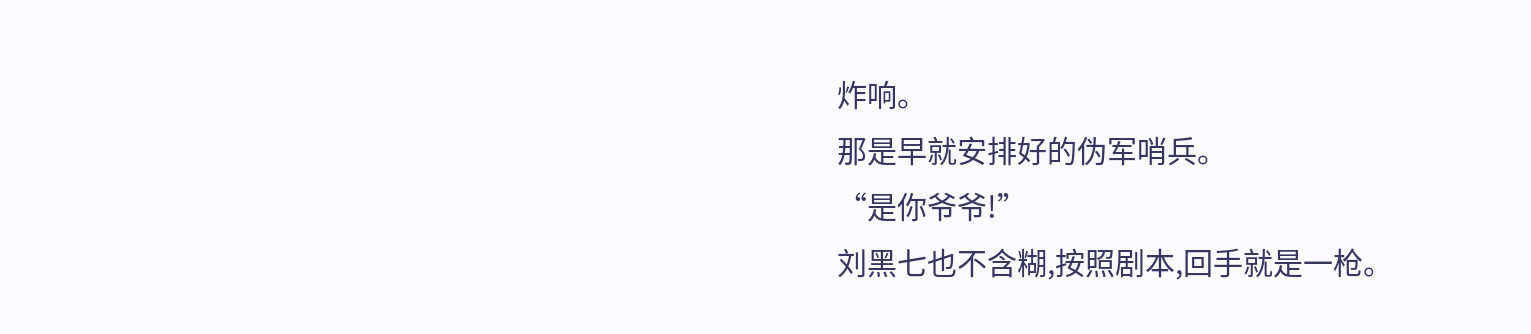炸响。
那是早就安排好的伪军哨兵。
“是你爷爷!”
刘黑七也不含糊,按照剧本,回手就是一枪。